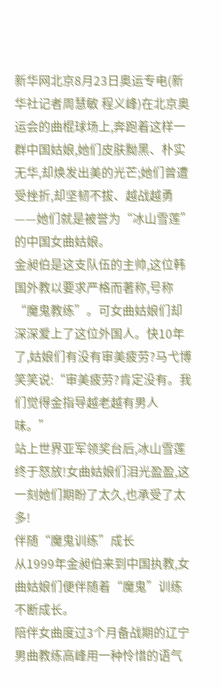新华网北京8月23日奥运专电(新华社记者周慧敏 程义峰)在北京奥运会的曲棍球场上,奔跑着这样一群中国姑娘,她们皮肤黝黑、朴实无华,却焕发出美的光芒;她们曾遭受挫折,却坚韧不拔、越战越勇——她们就是被誉为“冰山雪莲”的中国女曲姑娘。
金昶伯是这支队伍的主帅,这位韩国外教以要求严格而著称,号称“魔鬼教练”。可女曲姑娘们却深深爱上了这位外国人。快10年了,姑娘们有没有审美疲劳?马弋博笑笑说:“审美疲劳?肯定没有。我们觉得金指导越老越有男人味。”
站上世界亚军领奖台后,冰山雪莲终于怒放!女曲姑娘们泪光盈盈,这一刻她们期盼了太久,也承受了太多!
伴随“魔鬼训练”成长
从1999年金昶伯来到中国执教,女曲姑娘们便伴随着“魔鬼”训练不断成长。
陪伴女曲度过3个月备战期的辽宁男曲教练高峰用一种怜惜的语气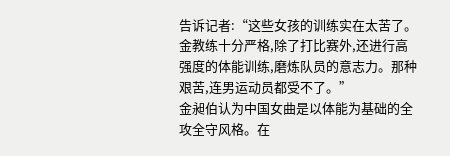告诉记者:“这些女孩的训练实在太苦了。金教练十分严格,除了打比赛外,还进行高强度的体能训练,磨炼队员的意志力。那种艰苦,连男运动员都受不了。”
金昶伯认为中国女曲是以体能为基础的全攻全守风格。在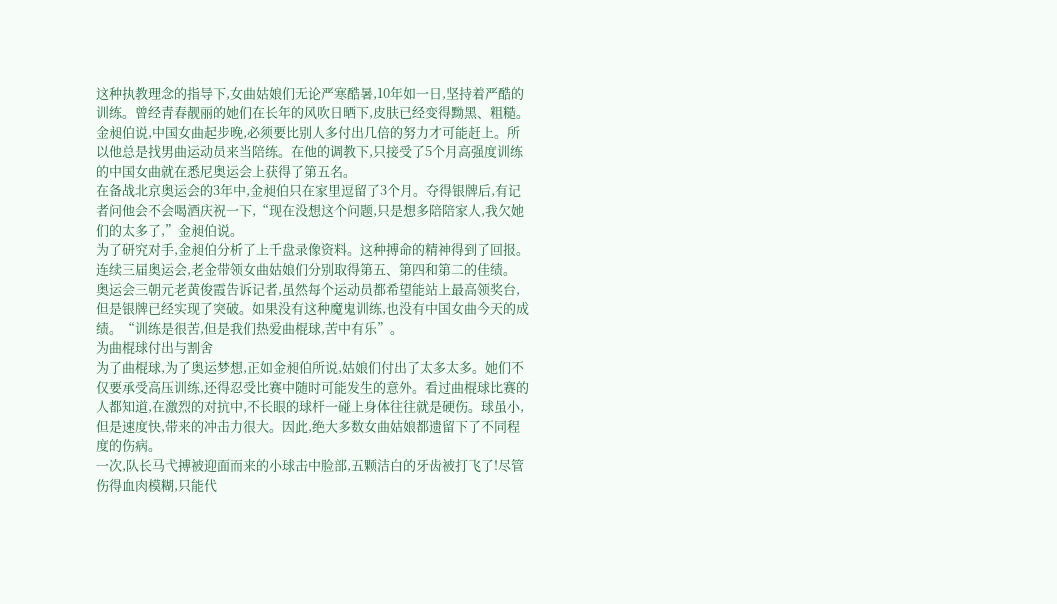这种执教理念的指导下,女曲姑娘们无论严寒酷暑,10年如一日,坚持着严酷的训练。曾经青春靓丽的她们在长年的风吹日晒下,皮肤已经变得黝黑、粗糙。
金昶伯说,中国女曲起步晚,必须要比别人多付出几倍的努力才可能赶上。所以他总是找男曲运动员来当陪练。在他的调教下,只接受了5个月高强度训练的中国女曲就在悉尼奥运会上获得了第五名。
在备战北京奥运会的3年中,金昶伯只在家里逗留了3个月。夺得银牌后,有记者问他会不会喝酒庆祝一下,“现在没想这个问题,只是想多陪陪家人,我欠她们的太多了,”金昶伯说。
为了研究对手,金昶伯分析了上千盘录像资料。这种搏命的精神得到了回报。连续三届奥运会,老金带领女曲姑娘们分别取得第五、第四和第二的佳绩。
奥运会三朝元老黄俊霞告诉记者,虽然每个运动员都希望能站上最高领奖台,但是银牌已经实现了突破。如果没有这种魔鬼训练,也没有中国女曲今天的成绩。“训练是很苦,但是我们热爱曲棍球,苦中有乐”。
为曲棍球付出与割舍
为了曲棍球,为了奥运梦想,正如金昶伯所说,姑娘们付出了太多太多。她们不仅要承受高压训练,还得忍受比赛中随时可能发生的意外。看过曲棍球比赛的人都知道,在激烈的对抗中,不长眼的球杆一碰上身体往往就是硬伤。球虽小,但是速度快,带来的冲击力很大。因此,绝大多数女曲姑娘都遗留下了不同程度的伤病。
一次,队长马弋搏被迎面而来的小球击中脸部,五颗洁白的牙齿被打飞了!尽管伤得血肉模糊,只能代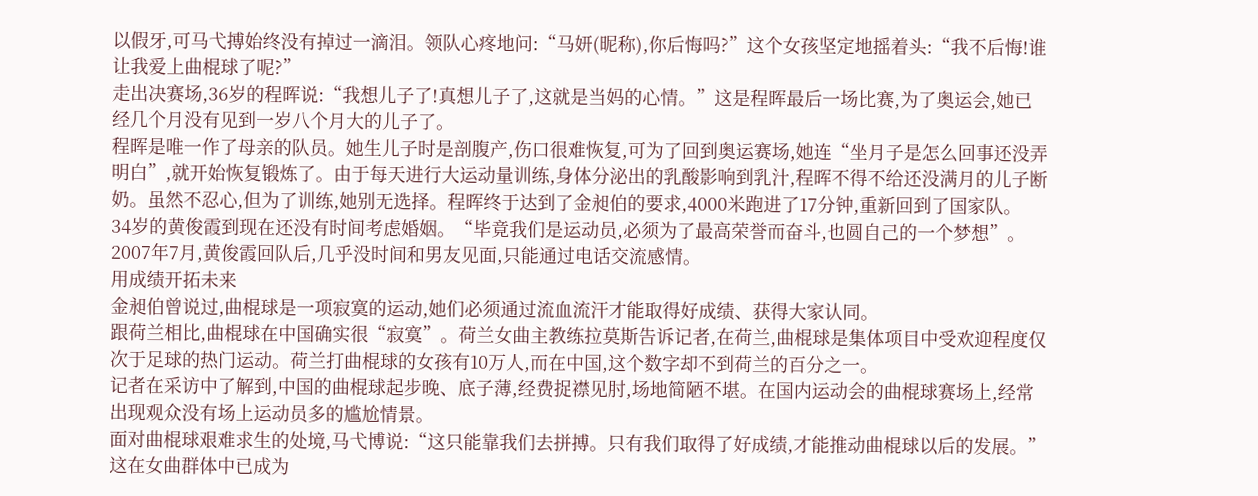以假牙,可马弋搏始终没有掉过一滴泪。领队心疼地问:“马妍(昵称),你后悔吗?”这个女孩坚定地摇着头:“我不后悔!谁让我爱上曲棍球了呢?”
走出决赛场,36岁的程晖说:“我想儿子了!真想儿子了,这就是当妈的心情。”这是程晖最后一场比赛,为了奥运会,她已经几个月没有见到一岁八个月大的儿子了。
程晖是唯一作了母亲的队员。她生儿子时是剖腹产,伤口很难恢复,可为了回到奥运赛场,她连“坐月子是怎么回事还没弄明白”,就开始恢复锻炼了。由于每天进行大运动量训练,身体分泌出的乳酸影响到乳汁,程晖不得不给还没满月的儿子断奶。虽然不忍心,但为了训练,她别无选择。程晖终于达到了金昶伯的要求,4000米跑进了17分钟,重新回到了国家队。
34岁的黄俊霞到现在还没有时间考虑婚姻。“毕竟我们是运动员,必须为了最高荣誉而奋斗,也圆自己的一个梦想”。2007年7月,黄俊霞回队后,几乎没时间和男友见面,只能通过电话交流感情。
用成绩开拓未来
金昶伯曾说过,曲棍球是一项寂寞的运动,她们必须通过流血流汗才能取得好成绩、获得大家认同。
跟荷兰相比,曲棍球在中国确实很“寂寞”。荷兰女曲主教练拉莫斯告诉记者,在荷兰,曲棍球是集体项目中受欢迎程度仅次于足球的热门运动。荷兰打曲棍球的女孩有10万人,而在中国,这个数字却不到荷兰的百分之一。
记者在采访中了解到,中国的曲棍球起步晚、底子薄,经费捉襟见肘,场地简陋不堪。在国内运动会的曲棍球赛场上,经常出现观众没有场上运动员多的尴尬情景。
面对曲棍球艰难求生的处境,马弋博说:“这只能靠我们去拼搏。只有我们取得了好成绩,才能推动曲棍球以后的发展。”这在女曲群体中已成为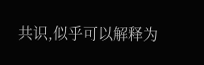共识,似乎可以解释为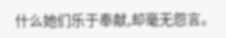什么她们乐于奉献,却毫无怨言。